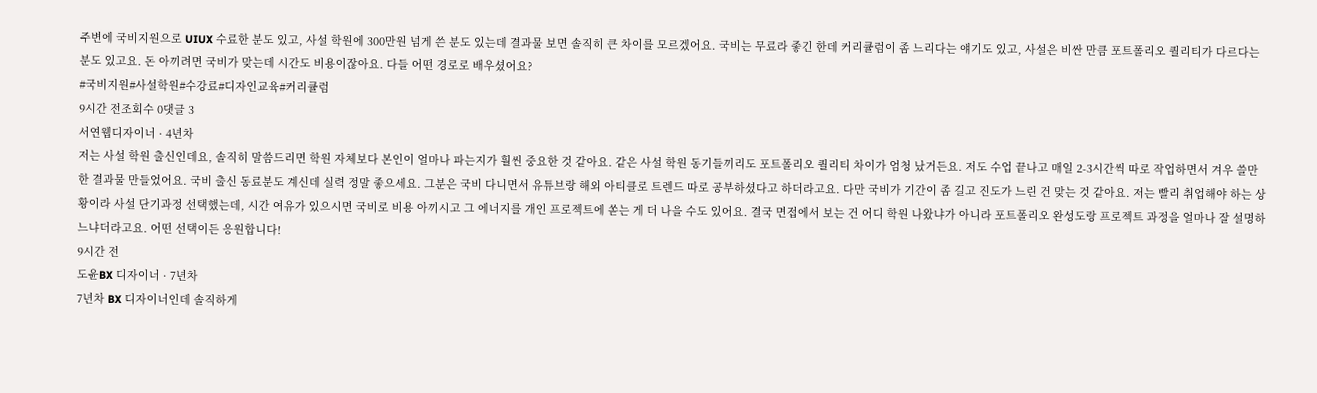주변에 국비지원으로 UIUX 수료한 분도 있고, 사설 학원에 300만원 넘게 쓴 분도 있는데 결과물 보면 솔직히 큰 차이를 모르겠어요. 국비는 무료라 좋긴 한데 커리큘럼이 좀 느리다는 얘기도 있고, 사설은 비싼 만큼 포트폴리오 퀄리티가 다르다는 분도 있고요. 돈 아끼려면 국비가 맞는데 시간도 비용이잖아요. 다들 어떤 경로로 배우셨어요?
#국비지원#사설학원#수강료#디자인교육#커리큘럼
9시간 전조회수 0댓글 3
서연웹디자이너 · 4년차
저는 사설 학원 출신인데요, 솔직히 말씀드리면 학원 자체보다 본인이 얼마나 파는지가 훨씬 중요한 것 같아요. 같은 사설 학원 동기들끼리도 포트폴리오 퀄리티 차이가 엄청 났거든요. 저도 수업 끝나고 매일 2-3시간씩 따로 작업하면서 겨우 쓸만한 결과물 만들었어요. 국비 출신 동료분도 계신데 실력 정말 좋으세요. 그분은 국비 다니면서 유튜브랑 해외 아티클로 트렌드 따로 공부하셨다고 하더라고요. 다만 국비가 기간이 좀 길고 진도가 느린 건 맞는 것 같아요. 저는 빨리 취업해야 하는 상황이라 사설 단기과정 선택했는데, 시간 여유가 있으시면 국비로 비용 아끼시고 그 에너지를 개인 프로젝트에 쏟는 게 더 나을 수도 있어요. 결국 면접에서 보는 건 어디 학원 나왔냐가 아니라 포트폴리오 완성도랑 프로젝트 과정을 얼마나 잘 설명하느냐더라고요. 어떤 선택이든 응원합니다!
9시간 전
도윤BX 디자이너 · 7년차
7년차 BX 디자이너인데 솔직하게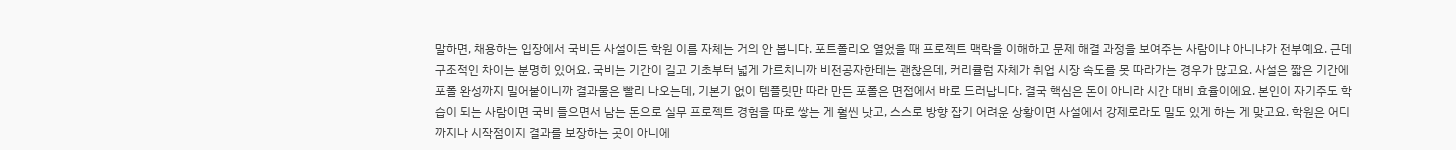말하면, 채용하는 입장에서 국비든 사설이든 학원 이름 자체는 거의 안 봅니다. 포트폴리오 열었을 때 프로젝트 맥락을 이해하고 문제 해결 과정을 보여주는 사람이냐 아니냐가 전부예요. 근데 구조적인 차이는 분명히 있어요. 국비는 기간이 길고 기초부터 넓게 가르치니까 비전공자한테는 괜찮은데, 커리큘럼 자체가 취업 시장 속도를 못 따라가는 경우가 많고요. 사설은 짧은 기간에 포폴 완성까지 밀어붙이니까 결과물은 빨리 나오는데, 기본기 없이 템플릿만 따라 만든 포폴은 면접에서 바로 드러납니다. 결국 핵심은 돈이 아니라 시간 대비 효율이에요. 본인이 자기주도 학습이 되는 사람이면 국비 들으면서 남는 돈으로 실무 프로젝트 경험을 따로 쌓는 게 훨씬 낫고, 스스로 방향 잡기 어려운 상황이면 사설에서 강제로라도 밀도 있게 하는 게 맞고요. 학원은 어디까지나 시작점이지 결과를 보장하는 곳이 아니에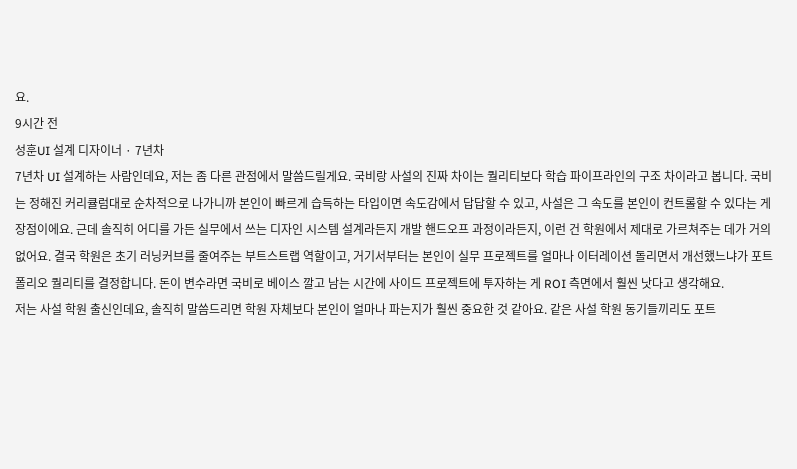요.
9시간 전
성훈UI 설계 디자이너 · 7년차
7년차 UI 설계하는 사람인데요, 저는 좀 다른 관점에서 말씀드릴게요. 국비랑 사설의 진짜 차이는 퀄리티보다 학습 파이프라인의 구조 차이라고 봅니다. 국비는 정해진 커리큘럼대로 순차적으로 나가니까 본인이 빠르게 습득하는 타입이면 속도감에서 답답할 수 있고, 사설은 그 속도를 본인이 컨트롤할 수 있다는 게 장점이에요. 근데 솔직히 어디를 가든 실무에서 쓰는 디자인 시스템 설계라든지 개발 핸드오프 과정이라든지, 이런 건 학원에서 제대로 가르쳐주는 데가 거의 없어요. 결국 학원은 초기 러닝커브를 줄여주는 부트스트랩 역할이고, 거기서부터는 본인이 실무 프로젝트를 얼마나 이터레이션 돌리면서 개선했느냐가 포트폴리오 퀄리티를 결정합니다. 돈이 변수라면 국비로 베이스 깔고 남는 시간에 사이드 프로젝트에 투자하는 게 ROI 측면에서 훨씬 낫다고 생각해요.
저는 사설 학원 출신인데요, 솔직히 말씀드리면 학원 자체보다 본인이 얼마나 파는지가 훨씬 중요한 것 같아요. 같은 사설 학원 동기들끼리도 포트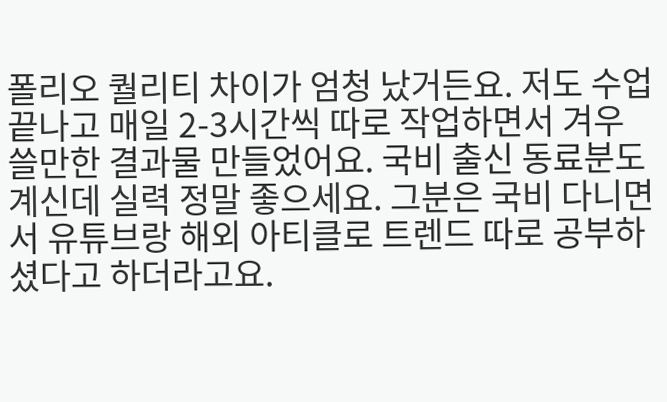폴리오 퀄리티 차이가 엄청 났거든요. 저도 수업 끝나고 매일 2-3시간씩 따로 작업하면서 겨우 쓸만한 결과물 만들었어요. 국비 출신 동료분도 계신데 실력 정말 좋으세요. 그분은 국비 다니면서 유튜브랑 해외 아티클로 트렌드 따로 공부하셨다고 하더라고요.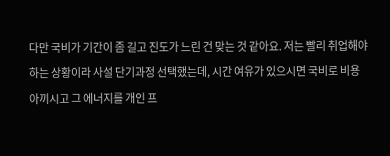다만 국비가 기간이 좀 길고 진도가 느린 건 맞는 것 같아요. 저는 빨리 취업해야 하는 상황이라 사설 단기과정 선택했는데, 시간 여유가 있으시면 국비로 비용 아끼시고 그 에너지를 개인 프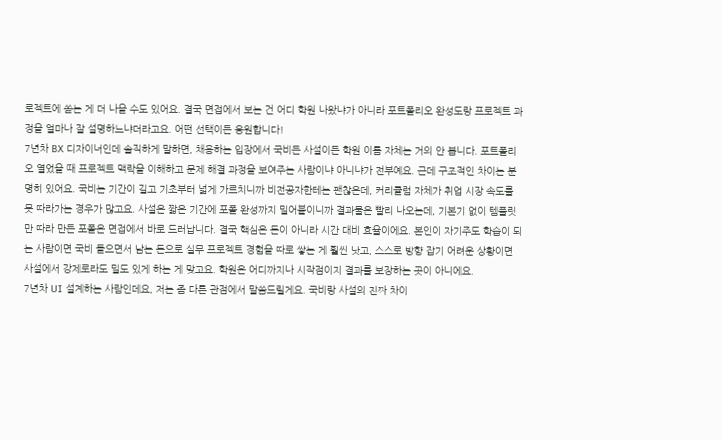로젝트에 쏟는 게 더 나을 수도 있어요. 결국 면접에서 보는 건 어디 학원 나왔냐가 아니라 포트폴리오 완성도랑 프로젝트 과정을 얼마나 잘 설명하느냐더라고요. 어떤 선택이든 응원합니다!
7년차 BX 디자이너인데 솔직하게 말하면, 채용하는 입장에서 국비든 사설이든 학원 이름 자체는 거의 안 봅니다. 포트폴리오 열었을 때 프로젝트 맥락을 이해하고 문제 해결 과정을 보여주는 사람이냐 아니냐가 전부예요. 근데 구조적인 차이는 분명히 있어요. 국비는 기간이 길고 기초부터 넓게 가르치니까 비전공자한테는 괜찮은데, 커리큘럼 자체가 취업 시장 속도를 못 따라가는 경우가 많고요. 사설은 짧은 기간에 포폴 완성까지 밀어붙이니까 결과물은 빨리 나오는데, 기본기 없이 템플릿만 따라 만든 포폴은 면접에서 바로 드러납니다. 결국 핵심은 돈이 아니라 시간 대비 효율이에요. 본인이 자기주도 학습이 되는 사람이면 국비 들으면서 남는 돈으로 실무 프로젝트 경험을 따로 쌓는 게 훨씬 낫고, 스스로 방향 잡기 어려운 상황이면 사설에서 강제로라도 밀도 있게 하는 게 맞고요. 학원은 어디까지나 시작점이지 결과를 보장하는 곳이 아니에요.
7년차 UI 설계하는 사람인데요, 저는 좀 다른 관점에서 말씀드릴게요. 국비랑 사설의 진짜 차이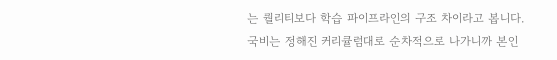는 퀄리티보다 학습 파이프라인의 구조 차이라고 봅니다. 국비는 정해진 커리큘럼대로 순차적으로 나가니까 본인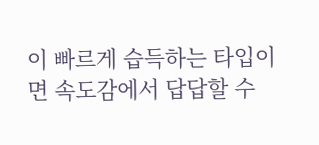이 빠르게 습득하는 타입이면 속도감에서 답답할 수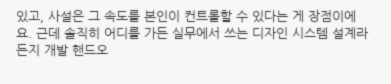있고, 사설은 그 속도를 본인이 컨트롤할 수 있다는 게 장점이에요. 근데 솔직히 어디를 가든 실무에서 쓰는 디자인 시스템 설계라든지 개발 핸드오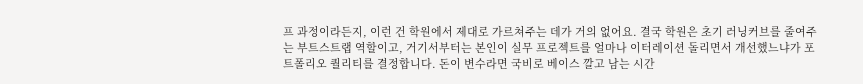프 과정이라든지, 이런 건 학원에서 제대로 가르쳐주는 데가 거의 없어요. 결국 학원은 초기 러닝커브를 줄여주는 부트스트랩 역할이고, 거기서부터는 본인이 실무 프로젝트를 얼마나 이터레이션 돌리면서 개선했느냐가 포트폴리오 퀄리티를 결정합니다. 돈이 변수라면 국비로 베이스 깔고 남는 시간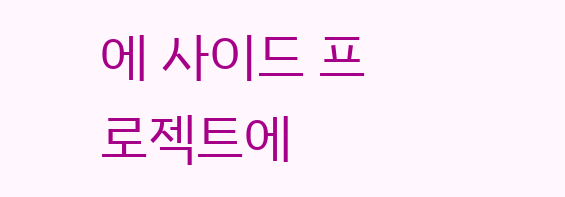에 사이드 프로젝트에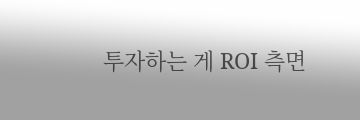투자하는 게 ROI 측면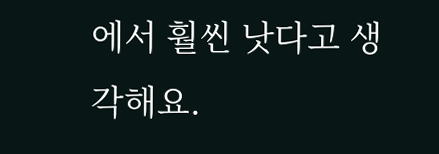에서 훨씬 낫다고 생각해요.